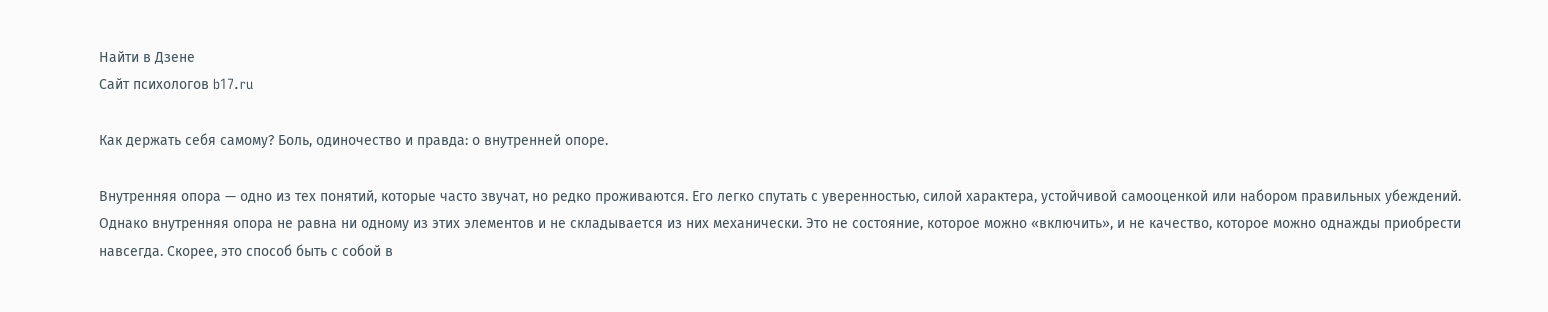Найти в Дзене
Сайт психологов b17.ru

Как держать себя самому? Боль, одиночество и правда: о внутренней опоре.

Внутренняя опора — одно из тех понятий, которые часто звучат, но редко проживаются. Его легко спутать с уверенностью, силой характера, устойчивой самооценкой или набором правильных убеждений. Однако внутренняя опора не равна ни одному из этих элементов и не складывается из них механически. Это не состояние, которое можно «включить», и не качество, которое можно однажды приобрести навсегда. Скорее, это способ быть с собой в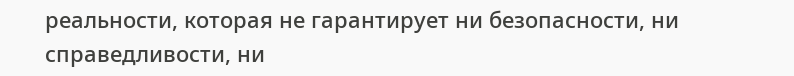реальности, которая не гарантирует ни безопасности, ни справедливости, ни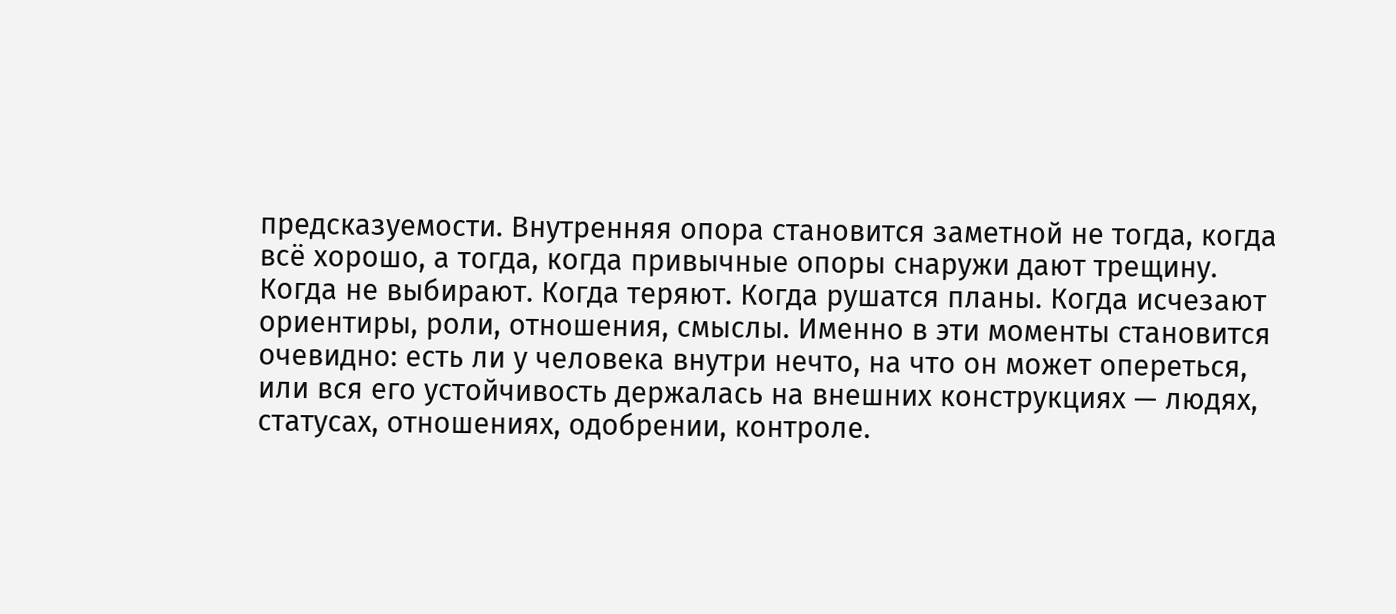предсказуемости. Внутренняя опора становится заметной не тогда, когда всё хорошо, а тогда, когда привычные опоры снаружи дают трещину. Когда не выбирают. Когда теряют. Когда рушатся планы. Когда исчезают ориентиры, роли, отношения, смыслы. Именно в эти моменты становится очевидно: есть ли у человека внутри нечто, на что он может опереться, или вся его устойчивость держалась на внешних конструкциях — людях, статусах, отношениях, одобрении, контроле.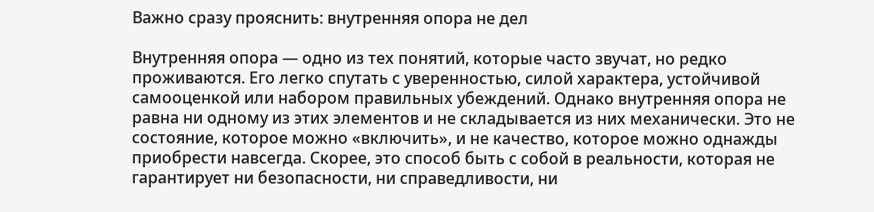Важно сразу прояснить: внутренняя опора не дел

Внутренняя опора — одно из тех понятий, которые часто звучат, но редко проживаются. Его легко спутать с уверенностью, силой характера, устойчивой самооценкой или набором правильных убеждений. Однако внутренняя опора не равна ни одному из этих элементов и не складывается из них механически. Это не состояние, которое можно «включить», и не качество, которое можно однажды приобрести навсегда. Скорее, это способ быть с собой в реальности, которая не гарантирует ни безопасности, ни справедливости, ни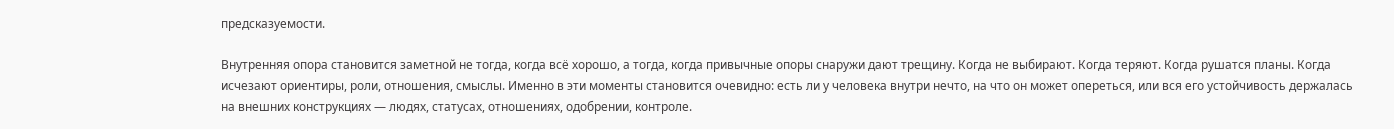предсказуемости.

Внутренняя опора становится заметной не тогда, когда всё хорошо, а тогда, когда привычные опоры снаружи дают трещину. Когда не выбирают. Когда теряют. Когда рушатся планы. Когда исчезают ориентиры, роли, отношения, смыслы. Именно в эти моменты становится очевидно: есть ли у человека внутри нечто, на что он может опереться, или вся его устойчивость держалась на внешних конструкциях — людях, статусах, отношениях, одобрении, контроле.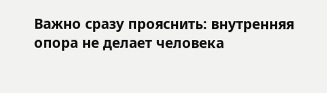Важно сразу прояснить: внутренняя опора не делает человека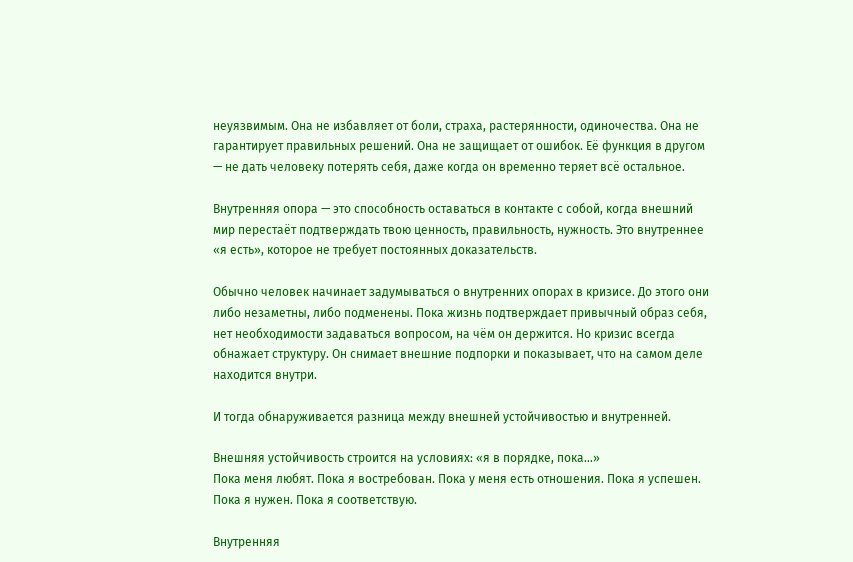неуязвимым. Она не избавляет от боли, страха, растерянности, одиночества. Она не гарантирует правильных решений. Она не защищает от ошибок. Её функция в другом — не дать человеку потерять себя, даже когда он временно теряет всё остальное.

Внутренняя опора — это способность оставаться в контакте с собой, когда внешний мир перестаёт подтверждать твою ценность, правильность, нужность. Это внутреннее «я есть», которое не требует постоянных доказательств.

Обычно человек начинает задумываться о внутренних опорах в кризисе. До этого они либо незаметны, либо подменены. Пока жизнь подтверждает привычный образ себя, нет необходимости задаваться вопросом, на чём он держится. Но кризис всегда обнажает структуру. Он снимает внешние подпорки и показывает, что на самом деле находится внутри.

И тогда обнаруживается разница между внешней устойчивостью и внутренней.

Внешняя устойчивость строится на условиях: «я в порядке, пока…»
Пока меня любят. Пока я востребован. Пока у меня есть отношения. Пока я успешен. Пока я нужен. Пока я соответствую.

Внутренняя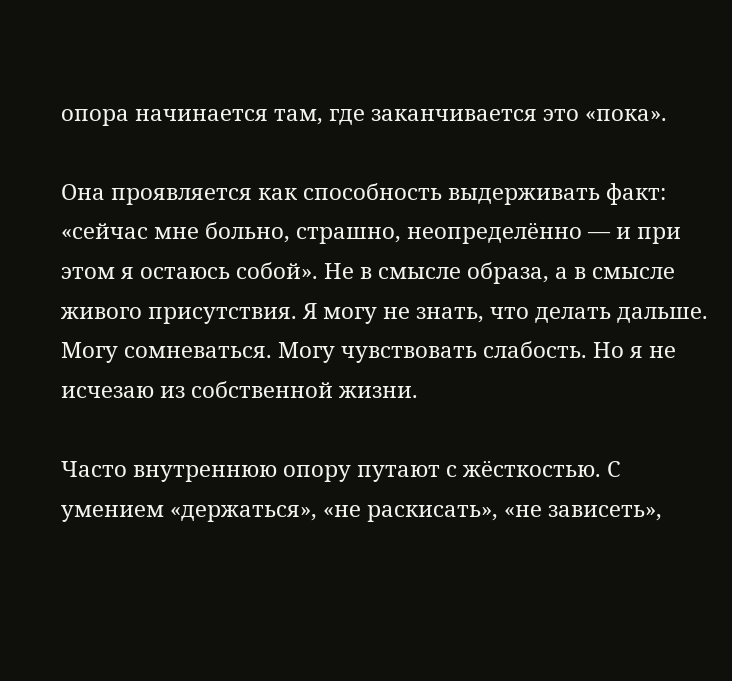опора начинается там, где заканчивается это «пока».

Она проявляется как способность выдерживать факт: «сейчас мне больно, страшно, неопределённо — и при этом я остаюсь собой». Не в смысле образа, а в смысле живого присутствия. Я могу не знать, что делать дальше. Могу сомневаться. Могу чувствовать слабость. Но я не исчезаю из собственной жизни.

Часто внутреннюю опору путают с жёсткостью. С умением «держаться», «не раскисать», «не зависеть»,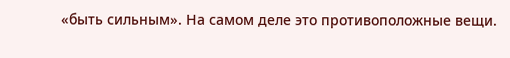«быть сильным». На самом деле это противоположные вещи.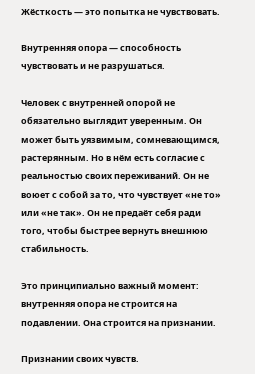Жёсткость — это попытка не чувствовать.

Внутренняя опора — способность чувствовать и не разрушаться.

Человек с внутренней опорой не обязательно выглядит уверенным. Он может быть уязвимым, сомневающимся, растерянным. Но в нём есть согласие с реальностью своих переживаний. Он не воюет с собой за то, что чувствует «не то» или «не так». Он не предаёт себя ради того, чтобы быстрее вернуть внешнюю стабильность.

Это принципиально важный момент: внутренняя опора не строится на подавлении. Она строится на признании.

Признании своих чувств.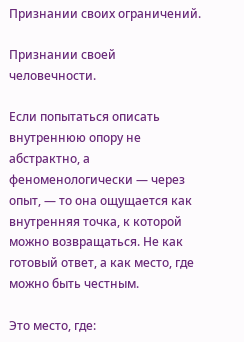Признании своих ограничений.

Признании своей человечности.

Если попытаться описать внутреннюю опору не абстрактно, а феноменологически — через опыт, — то она ощущается как внутренняя точка, к которой можно возвращаться. Не как готовый ответ, а как место, где можно быть честным.

Это место, где: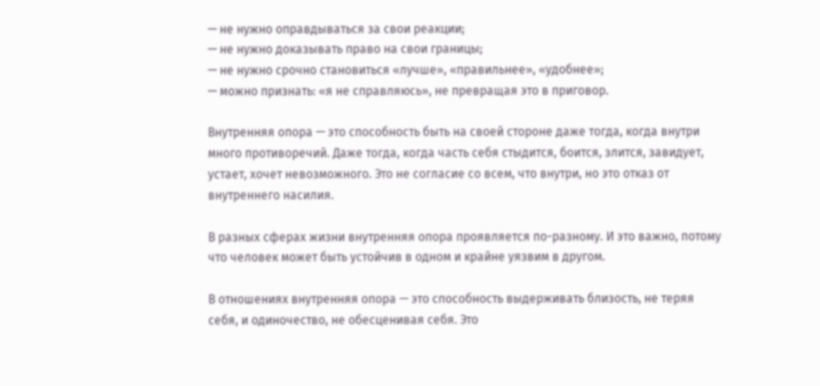— не нужно оправдываться за свои реакции;
— не нужно доказывать право на свои границы;
— не нужно срочно становиться «лучше», «правильнее», «удобнее»;
— можно признать: «я не справляюсь», не превращая это в приговор.

Внутренняя опора — это способность быть на своей стороне даже тогда, когда внутри много противоречий. Даже тогда, когда часть себя стыдится, боится, злится, завидует, устает, хочет невозможного. Это не согласие со всем, что внутри, но это отказ от внутреннего насилия.

В разных сферах жизни внутренняя опора проявляется по-разному. И это важно, потому что человек может быть устойчив в одном и крайне уязвим в другом.

В отношениях внутренняя опора — это способность выдерживать близость, не теряя себя, и одиночество, не обесценивая себя. Это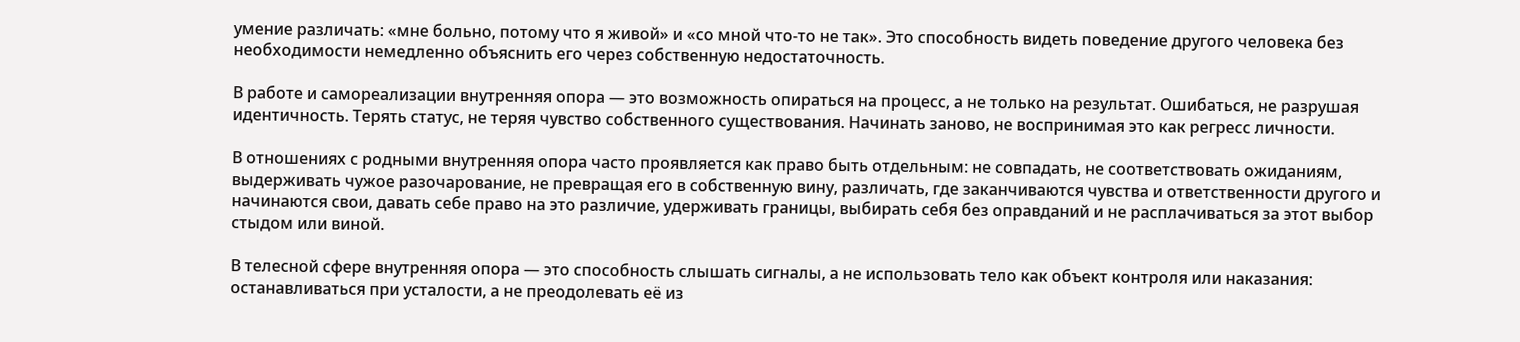умение различать: «мне больно, потому что я живой» и «со мной что-то не так». Это способность видеть поведение другого человека без необходимости немедленно объяснить его через собственную недостаточность.

В работе и самореализации внутренняя опора — это возможность опираться на процесс, а не только на результат. Ошибаться, не разрушая идентичность. Терять статус, не теряя чувство собственного существования. Начинать заново, не воспринимая это как регресс личности.

В отношениях с родными внутренняя опора часто проявляется как право быть отдельным: не совпадать, не соответствовать ожиданиям, выдерживать чужое разочарование, не превращая его в собственную вину, различать, где заканчиваются чувства и ответственности другого и начинаются свои, давать себе право на это различие, удерживать границы, выбирать себя без оправданий и не расплачиваться за этот выбор стыдом или виной.

В телесной сфере внутренняя опора — это способность слышать сигналы, а не использовать тело как объект контроля или наказания: останавливаться при усталости, а не преодолевать её из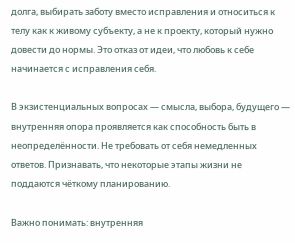долга, выбирать заботу вместо исправления и относиться к телу как к живому субъекту, а не к проекту, который нужно довести до нормы. Это отказ от идеи, что любовь к себе начинается с исправления себя.

В экзистенциальных вопросах — смысла, выбора, будущего — внутренняя опора проявляется как способность быть в неопределённости. Не требовать от себя немедленных ответов. Признавать, что некоторые этапы жизни не поддаются чёткому планированию.

Важно понимать: внутренняя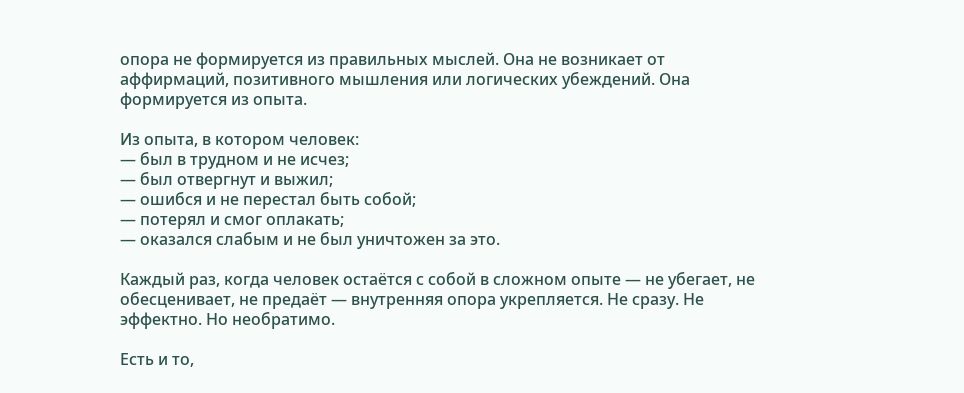опора не формируется из правильных мыслей. Она не возникает от аффирмаций, позитивного мышления или логических убеждений. Она формируется из опыта.

Из опыта, в котором человек:
— был в трудном и не исчез;
— был отвергнут и выжил;
— ошибся и не перестал быть собой;
— потерял и смог оплакать;
— оказался слабым и не был уничтожен за это.

Каждый раз, когда человек остаётся с собой в сложном опыте — не убегает, не обесценивает, не предаёт — внутренняя опора укрепляется. Не сразу. Не эффектно. Но необратимо.

Есть и то,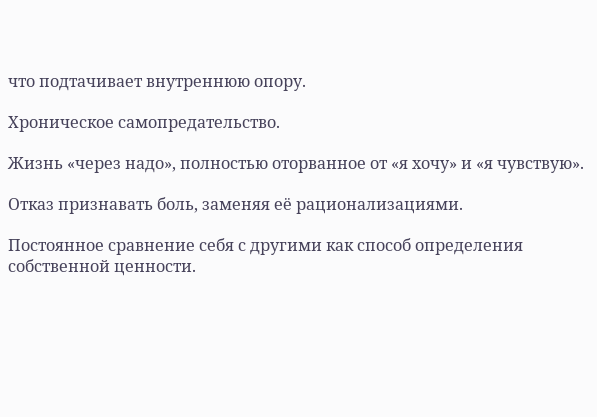что подтачивает внутреннюю опору.

Хроническое самопредательство.

Жизнь «через надо», полностью оторванное от «я хочу» и «я чувствую».

Отказ признавать боль, заменяя её рационализациями.

Постоянное сравнение себя с другими как способ определения собственной ценности.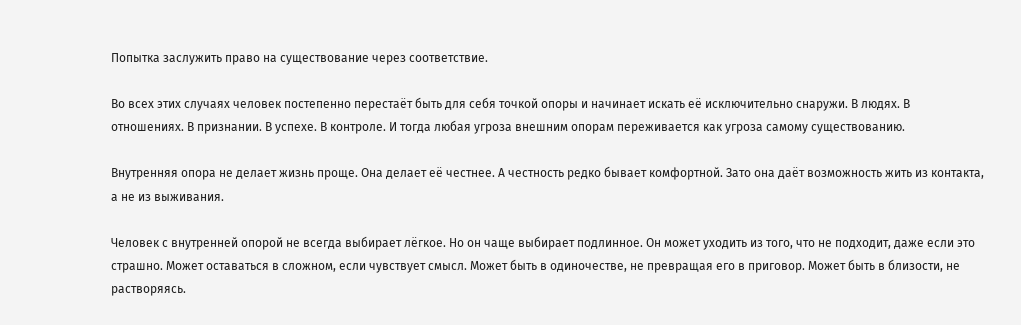Попытка заслужить право на существование через соответствие.

Во всех этих случаях человек постепенно перестаёт быть для себя точкой опоры и начинает искать её исключительно снаружи. В людях. В отношениях. В признании. В успехе. В контроле. И тогда любая угроза внешним опорам переживается как угроза самому существованию.

Внутренняя опора не делает жизнь проще. Она делает её честнее. А честность редко бывает комфортной. Зато она даёт возможность жить из контакта, а не из выживания.

Человек с внутренней опорой не всегда выбирает лёгкое. Но он чаще выбирает подлинное. Он может уходить из того, что не подходит, даже если это страшно. Может оставаться в сложном, если чувствует смысл. Может быть в одиночестве, не превращая его в приговор. Может быть в близости, не растворяясь.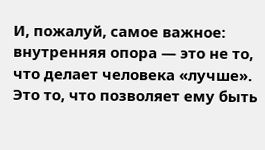И, пожалуй, самое важное: внутренняя опора — это не то, что делает человека «лучше». Это то, что позволяет ему быть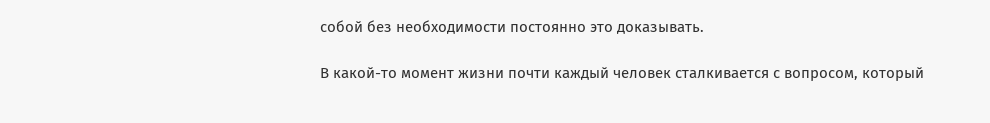собой без необходимости постоянно это доказывать.

В какой-то момент жизни почти каждый человек сталкивается с вопросом, который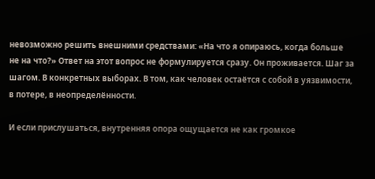невозможно решить внешними средствами: «На что я опираюсь, когда больше не на что?» Ответ на этот вопрос не формулируется сразу. Он проживается. Шаг за шагом. В конкретных выборах. В том, как человек остаётся с собой в уязвимости, в потере, в неопределённости.

И если прислушаться, внутренняя опора ощущается не как громкое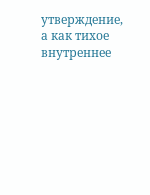утверждение, а как тихое внутреннее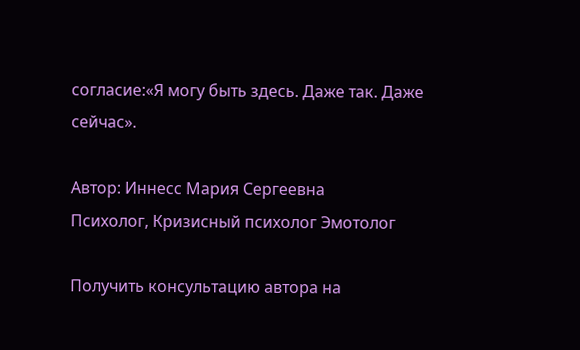согласие:«Я могу быть здесь. Даже так. Даже сейчас».

Автор: Иннесс Мария Сергеевна
Психолог, Кризисный психолог Эмотолог

Получить консультацию автора на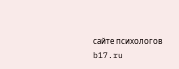сайте психологов b17.ru